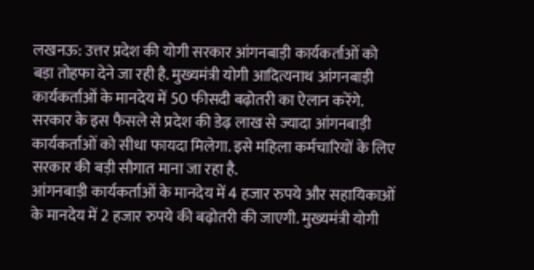लखनऊ: उत्तर प्रदेश की योगी सरकार आंगनबाड़ी कार्यकर्ताओं को बड़ा तोहफा देने जा रही है. मुख्यमंत्री योगी आदित्यनाथ आंगनबाड़ी कार्यकर्ताओं के मानदेय में 50 फीसदी बढ़ोतरी का ऐलान करेंगे. सरकार के इस फैसले से प्रदेश की डेढ़ लाख से ज्यादा आंगनबाड़ी कार्यकर्ताओं को सीधा फायदा मिलेगा. इसे महिला कर्मचारियों के लिए सरकार की बड़ी सौगात माना जा रहा है.
आंगनबाड़ी कार्यकर्ताओं के मानदेय में 4 हजार रुपये और सहायिकाओं के मानदेय में 2 हजार रुपये की बढ़ोतरी की जाएगी. मुख्यमंत्री योगी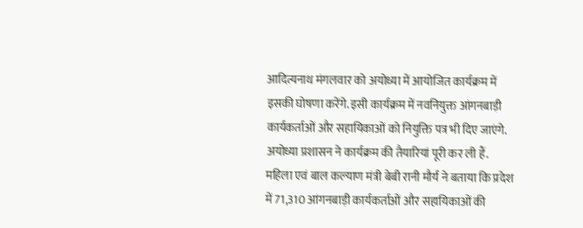आदित्यनाथ मंगलवार को अयोध्या में आयोजित कार्यक्रम में इसकी घोषणा करेंगे. इसी कार्यक्रम में नवनियुक्त आंगनबाड़ी कार्यकर्ताओं और सहायिकाओं को नियुक्ति पत्र भी दिए जाएंगे. अयोध्या प्रशासन ने कार्यक्रम की तैयारियां पूरी कर ली हैं.
महिला एवं बाल कल्याण मंत्री बेबी रानी मौर्य ने बताया कि प्रदेश में 71,310 आंगनबाड़ी कार्यकर्ताओं और सहायिकाओं की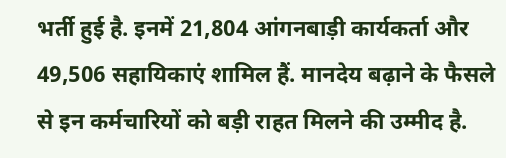भर्ती हुई है. इनमें 21,804 आंगनबाड़ी कार्यकर्ता और 49,506 सहायिकाएं शामिल हैं. मानदेय बढ़ाने के फैसले से इन कर्मचारियों को बड़ी राहत मिलने की उम्मीद है.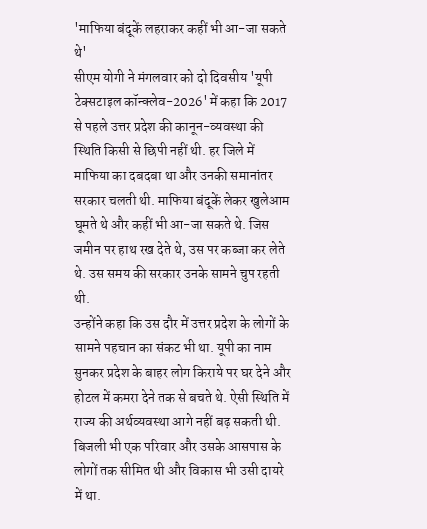'माफिया बंदूकें लहराकर कहीं भी आ-जा सकते थे'
सीएम योगी ने मंगलवार को दो दिवसीय 'यूपी टेक्सटाइल कॉन्क्लेव-2026' में कहा कि 2017 से पहले उत्तर प्रदेश की कानून-व्यवस्था की स्थिति किसी से छिपी नहीं थी. हर जिले में माफिया का दबदबा था और उनकी समानांतर सरकार चलती थी. माफिया बंदूकें लेकर खुलेआम घूमते थे और कहीं भी आ-जा सकते थे. जिस जमीन पर हाथ रख देते थे, उस पर कब्जा कर लेते थे. उस समय की सरकार उनके सामने चुप रहती थी.
उन्होंने कहा कि उस दौर में उत्तर प्रदेश के लोगों के सामने पहचान का संकट भी था. यूपी का नाम सुनकर प्रदेश के बाहर लोग किराये पर घर देने और होटल में कमरा देने तक से बचते थे. ऐसी स्थिति में राज्य की अर्थव्यवस्था आगे नहीं बढ़ सकती थी. बिजली भी एक परिवार और उसके आसपास के लोगों तक सीमित थी और विकास भी उसी दायरे में था.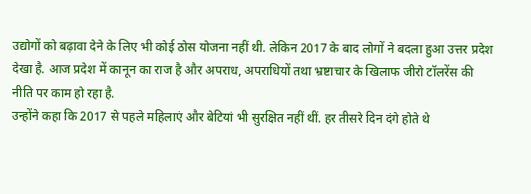उद्योगों को बढ़ावा देने के लिए भी कोई ठोस योजना नहीं थी. लेकिन 2017 के बाद लोगों ने बदला हुआ उत्तर प्रदेश देखा है. आज प्रदेश में कानून का राज है और अपराध, अपराधियों तथा भ्रष्टाचार के खिलाफ जीरो टॉलरेंस की नीति पर काम हो रहा है.
उन्होंने कहा कि 2017 से पहले महिलाएं और बेटियां भी सुरक्षित नहीं थीं. हर तीसरे दिन दंगे होते थे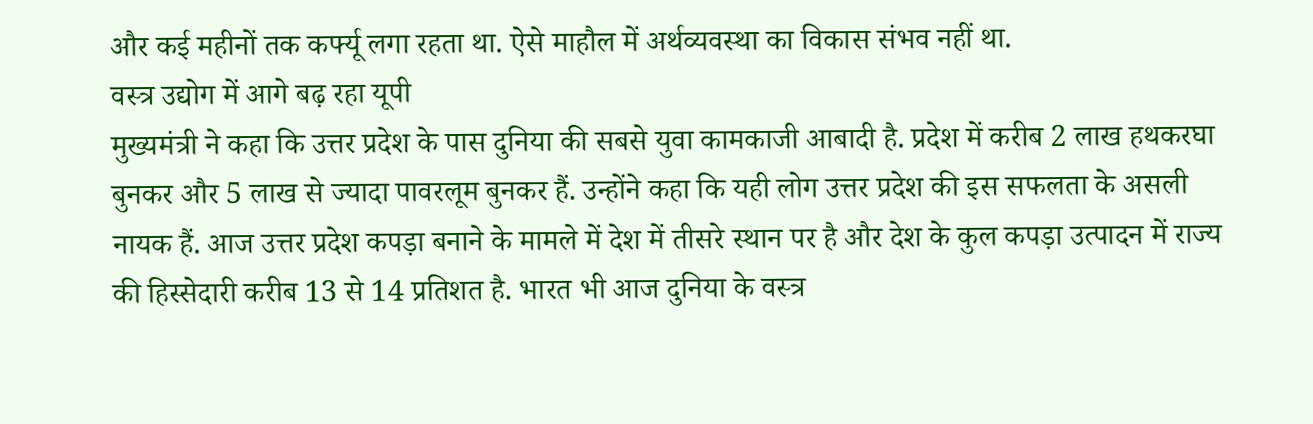और कई महीनों तक कर्फ्यू लगा रहता था. ऐसे माहौल में अर्थव्यवस्था का विकास संभव नहीं था.
वस्त्र उद्योग में आगे बढ़ रहा यूपी
मुख्यमंत्री ने कहा कि उत्तर प्रदेश के पास दुनिया की सबसे युवा कामकाजी आबादी है. प्रदेश में करीब 2 लाख हथकरघा बुनकर और 5 लाख से ज्यादा पावरलूम बुनकर हैं. उन्होंने कहा कि यही लोग उत्तर प्रदेश की इस सफलता के असली नायक हैं. आज उत्तर प्रदेश कपड़ा बनाने के मामले में देश में तीसरे स्थान पर है और देश के कुल कपड़ा उत्पादन में राज्य की हिस्सेदारी करीब 13 से 14 प्रतिशत है. भारत भी आज दुनिया के वस्त्र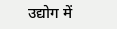उद्योग में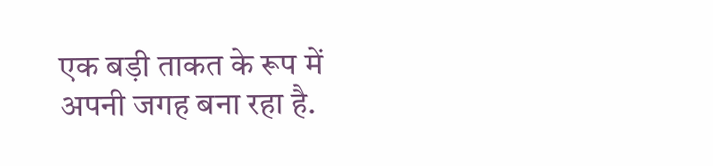एक बड़ी ताकत के रूप में अपनी जगह बना रहा है.